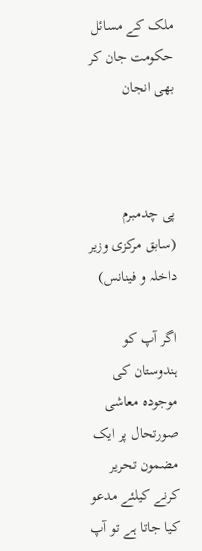ملک کے مسائل حکومت جان کر بھی انجان



پی چدمبرم
(سابق مرکزی وزیر داخلہ و فینانس)

اگر آپ کو ہندوستان کی موجودہ معاشی صورتحال پر ایک مضمون تحریر کرنے کیلئے مدعو کیا جاتا ہے تو آپ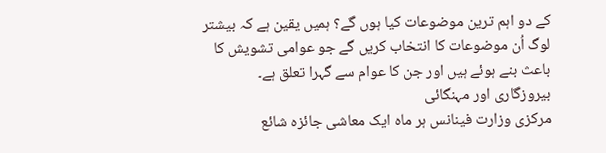کے دو اہم ترین موضوعات کیا ہوں گے؟ ہمیں یقین ہے کہ بیشتر لوگ اُن موضوعات کا انتخاب کریں گے جو عوامی تشویش کا باعث بنے ہوئے ہیں اور جن کا عوام سے گہرا تعلق ہے۔
بیروزگاری اور مہنگائی
مرکزی وزارت فینانس ہر ماہ ایک معاشی جائزہ شائع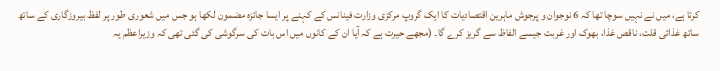کرتا ہے، میں نے نہیں سوچا تھا کہ 6 نوجوان و پرجوش ماہرین اقتصادیات کا ایک گروپ مرکزی وزارت فینانس کے کہنے پر ایسا جائزہ مضمون لکھا ہو جس میں شعوری طور پر لفظ بیروزگاری کے ساتھ ساتھ غذائی قلت، ناقص غذا، بھوک اور غربت جیسے الفاظ سے گریز کرے گا۔ (مجھے حیرت ہے کہ آیا ان کے کانوں میں اس بات کی سرگوشی کی گئی تھی کہ وزیراعظم یہ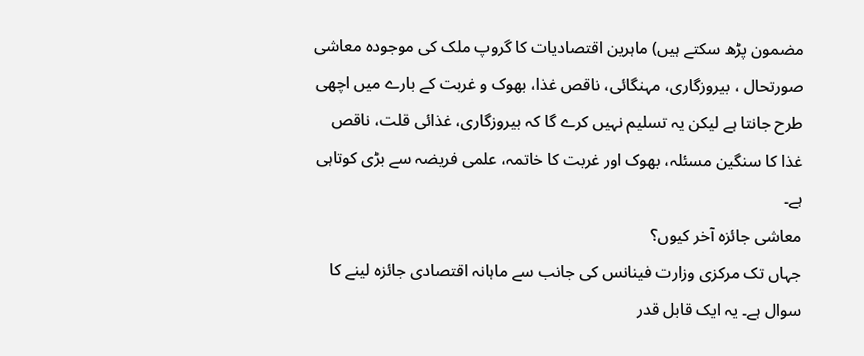مضمون پڑھ سکتے ہیں) ماہرین اقتصادیات کا گروپ ملک کی موجودہ معاشی صورتحال ، بیروزگاری، مہنگائی، ناقص غذا، بھوک و غربت کے بارے میں اچھی طرح جانتا ہے لیکن یہ تسلیم نہیں کرے گا کہ بیروزگاری، غذائی قلت، ناقص غذا کا سنگین مسئلہ، بھوک اور غربت کا خاتمہ، علمی فریضہ سے بڑی کوتاہی ہے۔
معاشی جائزہ آخر کیوں؟
جہاں تک مرکزی وزارت فینانس کی جانب سے ماہانہ اقتصادی جائزہ لینے کا سوال ہے۔ یہ ایک قابل قدر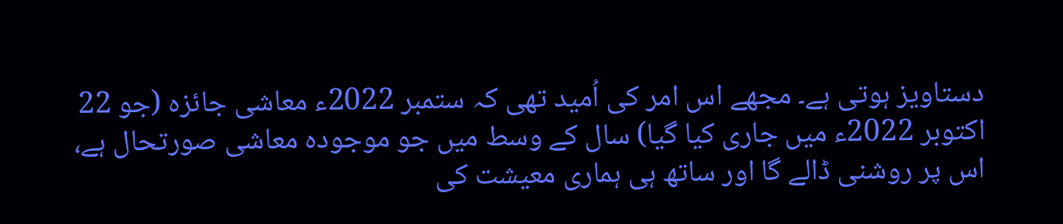دستاویز ہوتی ہے۔ مجھے اس امر کی اُمید تھی کہ ستمبر 2022ء معاشی جائزہ (جو 22 اکتوبر 2022ء میں جاری کیا گیا) سال کے وسط میں جو موجودہ معاشی صورتحال ہے، اس پر روشنی ڈالے گا اور ساتھ ہی ہماری معیشت کی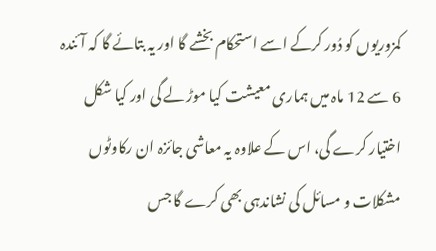کمزوریوں کو دُور کرکے اسے استحکام بخشے گا اور یہ بتائے گا کہ آئندہ 6 سے 12 ماہ میں ہماری معیشت کیا موڑ لے گی اور کیا شکل اختیار کرے گی، اس کے علاوہ یہ معاشی جائزہ ان رکاوٹوں مشکلات و مسائل کی نشاندہی بھی کرے گا جس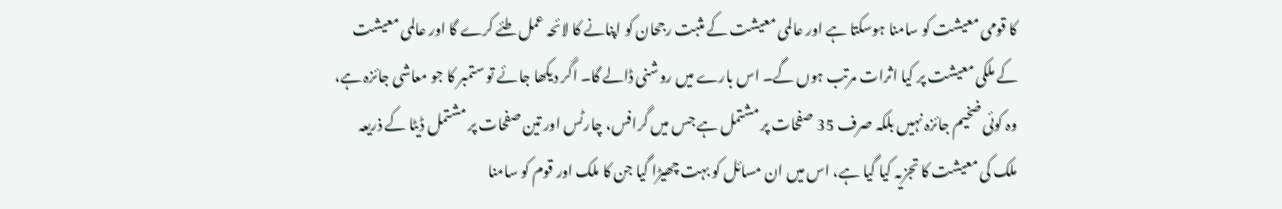کا قومی معیشت کو سامنا ہوسکتا ہے اور عالمی معیشت کے مثبت رجحان کو اپنانے کا لائحہ عمل طئے کرے گا اور عالمی معیشت کے ملکی معیشت پر کیا اثرات مرتب ہوں گے۔ اس بارے میں روشنی ڈالے گا۔ اگر دیکھا جائے تو ستمبر کا جو معاشی جائزہ ہے، وہ کوئی ضخیم جائزہ نہیں بلکہ صرف 35 صفحات پر مشتمل ہے جس میں گرافس، چارٹس اور تین صفحات پر مشتمل ڈیٹا کے ذریعہ ملک کی معیشت کا تجزیہ کیا گیا ہے، اس میں ان مسائل کو بہت چھیڑا گیا جن کا ملک اور قوم کو سامنا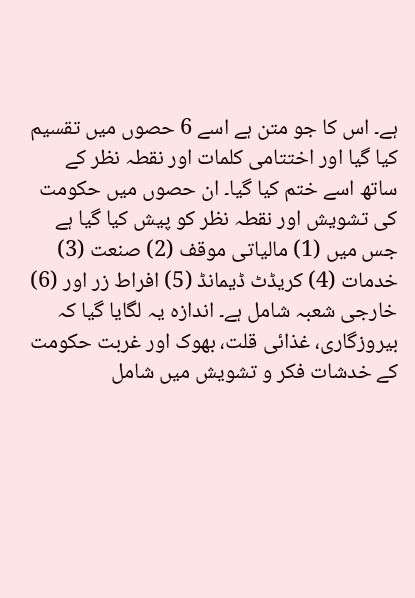ہے۔ اس کا جو متن ہے اسے 6 حصوں میں تقسیم کیا گیا اور اختتامی کلمات اور نقطہ نظر کے ساتھ اسے ختم کیا گیا۔ ان حصوں میں حکومت کی تشویش اور نقطہ نظر کو پیش کیا گیا ہے جس میں (1) مالیاتی موقف (2) صنعت (3) خدمات (4) کریڈٹ ڈیمانڈ (5) افراط زر اور (6) خارجی شعبہ شامل ہے۔ اندازہ یہ لگایا گیا کہ بیروزگاری، غذائی قلت، بھوک اور غربت حکومت کے خدشات فکر و تشویش میں شامل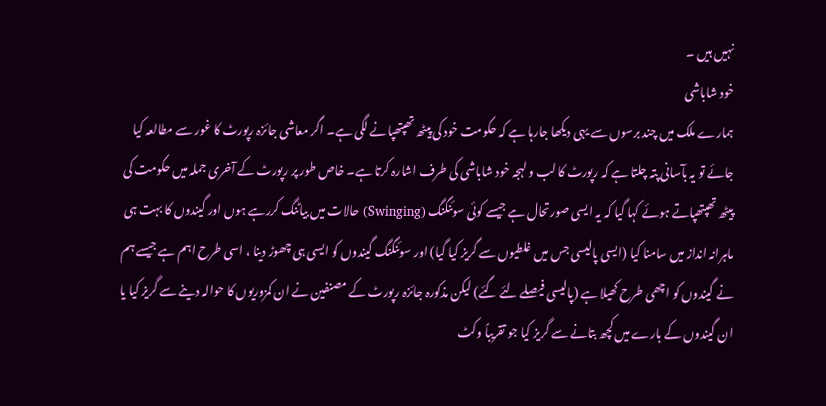نہیں ہیں ۔
خود شاباشی
ہمارے ملک میں چند برسوں سے یہی دیکھا جارہا ہے کہ حکومت خود کی پیٹھ تھپتھپانے لگی ہے۔ اگر معاشی جائزہ رپورٹ کا غور سے مطالعہ کیا جائے تو یہ بآسانی پتہ چلتا ہے کہ رپورٹ کا لب و لہجہ خود شاباشی کی طرف اشارہ کرتا ہے۔ خاص طور پر رپورٹ کے آخری جملہ میں حکومت کی پیٹھ تھپتھپاتے ہوئے کہا گیا کہ یہ ایسی صورتحال ہے جیسے کوئی سوئنگنگ (Swinging) حالات میں بیاٹنگ کررہے ہوں اور گیندوں کا بہت ہی ماہرانہ انداز میں سامنا کیا (ایسی پالیسی جس میں غلطیوں سے گریز کیا گیا) اور سوئنگنگ گیندوں کو ایسی ہی چھوڑ دینا ، اسی طرح اہم ہے جیسے ہم نے گیندوں کو اچھی طرح کھیلا ہے (پالیسی فیصلے لئے گئے) لیکن مذکورہ جائزہ رپورٹ کے مصنفین نے ان کمزوریوں کا حوالہ دینے سے گریز کیا یا ان گیندوں کے بارے میں کچھ بتانے سے گریز کیا جو تقریباً وکٹ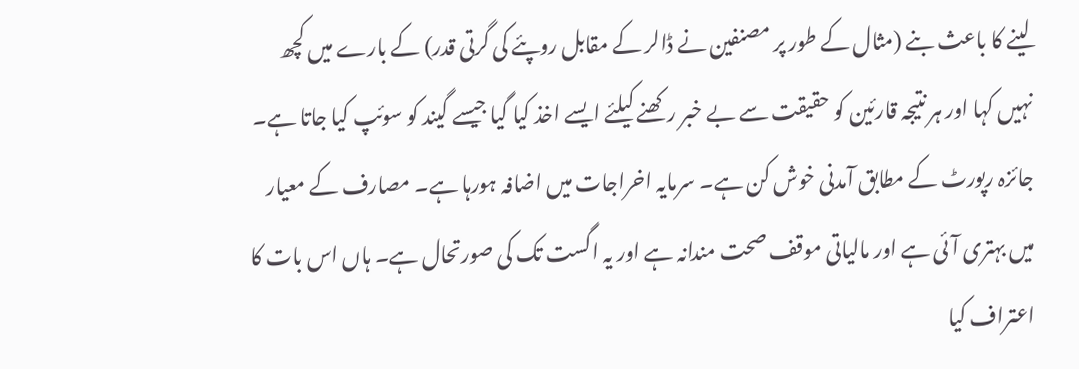لینے کا باعث بنے (مثال کے طور پر مصنفین نے ڈالر کے مقابل روپئے کی گرتی قدر) کے بارے میں کچھ نہیں کہا اور ہر نتیجہ قارئین کو حقیقت سے بے خبر رکھنے کیلئے ایسے اخذ کیا گیا جیسے گیند کو سوئپ کیا جاتا ہے۔ جائزہ رپورٹ کے مطابق آمدنی خوش کن ہے۔ سرمایہ اخراجات میں اضافہ ہورہا ہے۔ مصارف کے معیار میں بہتری آئی ہے اور مالیاتی موقف صحت مندانہ ہے اور یہ اگست تک کی صورتحال ہے۔ ہاں اس بات کا اعتراف کیا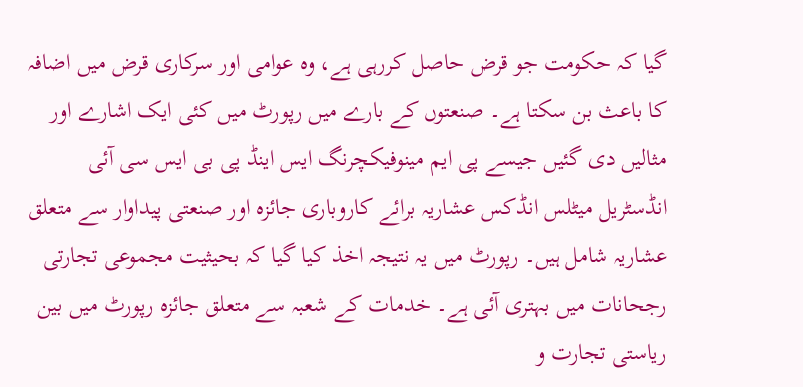گیا کہ حکومت جو قرض حاصل کررہی ہے، وہ عوامی اور سرکاری قرض میں اضافہ کا باعث بن سکتا ہے۔ صنعتوں کے بارے میں رپورٹ میں کئی ایک اشارے اور مثالیں دی گئیں جیسے پی ایم مینوفیکچرنگ ایس اینڈ پی بی ایس سی آئی انڈسٹریل میٹلس انڈکس عشاریہ برائے کاروباری جائزہ اور صنعتی پیداوار سے متعلق عشاریہ شامل ہیں۔ رپورٹ میں یہ نتیجہ اخذ کیا گیا کہ بحیثیت مجموعی تجارتی رجحانات میں بہتری آئی ہے۔ خدمات کے شعبہ سے متعلق جائزہ رپورٹ میں بین ریاستی تجارت و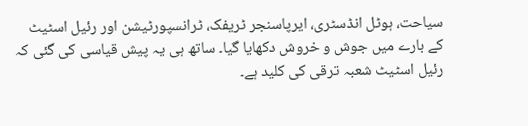سیاحت، ہوٹل انڈسٹری، ایرپاسنجر ٹریفک، ٹرانسپورٹیشن اور رئیل اسٹیٹ کے بارے میں جوش و خروش دکھایا گیا۔ ساتھ ہی یہ پیش قیاسی کی گئی کہ رئیل اسٹیٹ شعبہ ترقی کی کلید ہے۔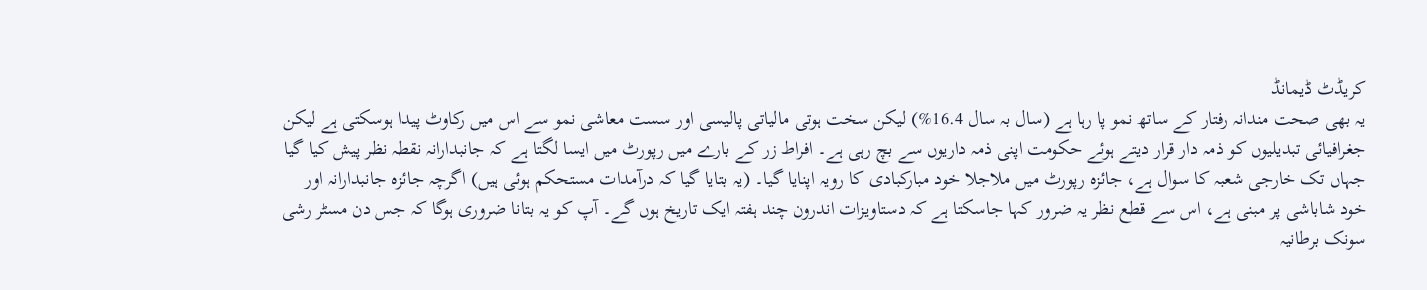کریڈٹ ڈیمانڈ
یہ بھی صحت مندانہ رفتار کے ساتھ نمو پا رہا ہے (سال بہ سال 16.4%) لیکن سخت ہوتی مالیاتی پالیسی اور سست معاشی نمو سے اس میں رکاوٹ پیدا ہوسکتی ہے لیکن جغرافیائی تبدیلیوں کو ذمہ دار قرار دیتے ہوئے حکومت اپنی ذمہ داریوں سے بچ رہی ہے۔ افراط زر کے بارے میں رپورٹ میں ایسا لگتا ہے کہ جانبدارانہ نقطہ نظر پیش کیا گیا جہاں تک خارجی شعبہ کا سوال ہے، جائزہ رپورٹ میں ملاجلا خود مبارکبادی کا رویہ اپنایا گیا۔ (یہ بتایا گیا کہ درآمدات مستحکم ہوئی ہیں) اگرچہ جائزہ جانبدارانہ اور خود شاباشی پر مبنی ہے، اس سے قطع نظر یہ ضرور کہا جاسکتا ہے کہ دستاویزات اندرون چند ہفتہ ایک تاریخ ہوں گے۔ آپ کو یہ بتانا ضروری ہوگا کہ جس دن مسٹر رشی سونک برطانیہ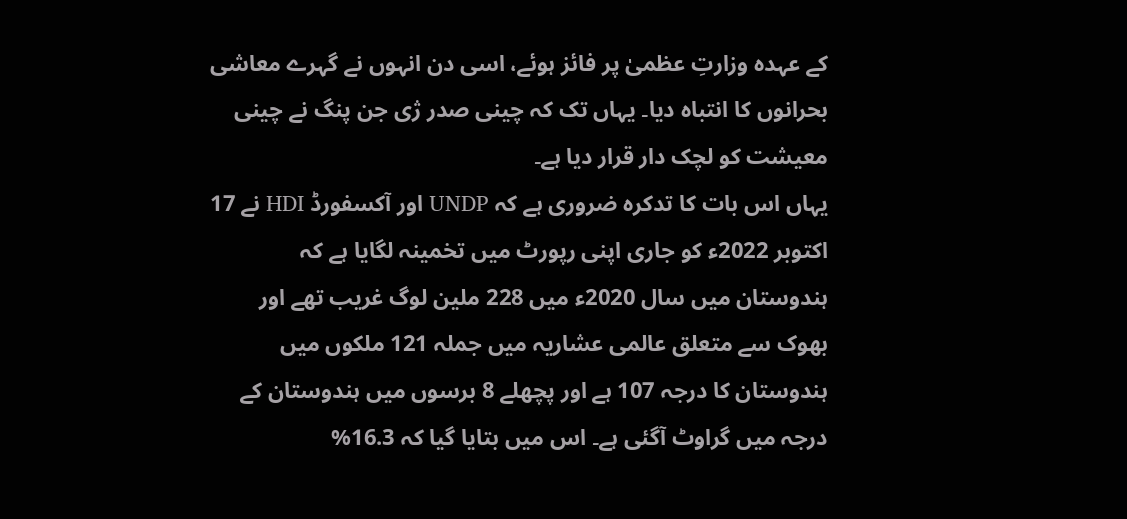کے عہدہ وزارتِ عظمیٰ پر فائز ہوئے، اسی دن انہوں نے گہرے معاشی بحرانوں کا انتباہ دیا۔ یہاں تک کہ چینی صدر ژی جن پنگ نے چینی معیشت کو لچک دار قرار دیا ہے۔
یہاں اس بات کا تدکرہ ضروری ہے کہ UNDP اور آکسفورڈ HDI نے 17 اکتوبر 2022ء کو جاری اپنی رپورٹ میں تخمینہ لگایا ہے کہ ہندوستان میں سال 2020ء میں 228 ملین لوگ غریب تھے اور بھوک سے متعلق عالمی عشاریہ میں جملہ 121 ملکوں میں ہندوستان کا درجہ 107 ہے اور پچھلے 8 برسوں میں ہندوستان کے درجہ میں گراوٹ آگئی ہے۔ اس میں بتایا گیا کہ 16.3%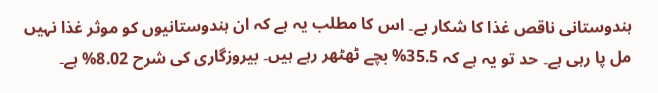ہندوستانی ناقص غذا کا شکار ہے۔ اس کا مطلب یہ ہے کہ ان ہندوستانیوں کو موثر غذا نہیں مل پا رہی ہے۔ حد تو یہ ہے کہ 35.5% بچے ٹھٹھر رہے ہیں۔ بیروزگاری کی شرح 8.02% ہے۔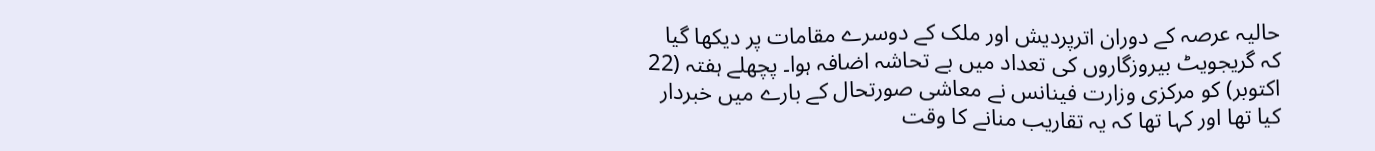حالیہ عرصہ کے دوران اترپردیش اور ملک کے دوسرے مقامات پر دیکھا گیا کہ گریجویٹ بیروزگاروں کی تعداد میں بے تحاشہ اضافہ ہوا۔ پچھلے ہفتہ (22 اکتوبر) کو مرکزی وزارت فینانس نے معاشی صورتحال کے بارے میں خبردار کیا تھا اور کہا تھا کہ یہ تقاریب منانے کا وقت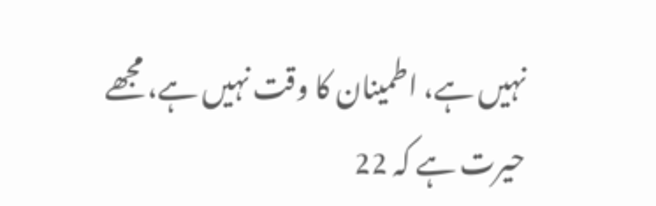نہیں ہے، اطمینان کا وقت نہیں ہے، مجھے حیرت ہے کہ 22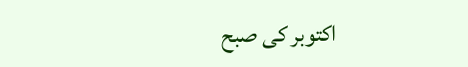اکتوبر کی صبح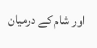اور شام کے درمیان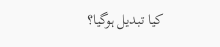کیا تبدیل ہوگیا؟